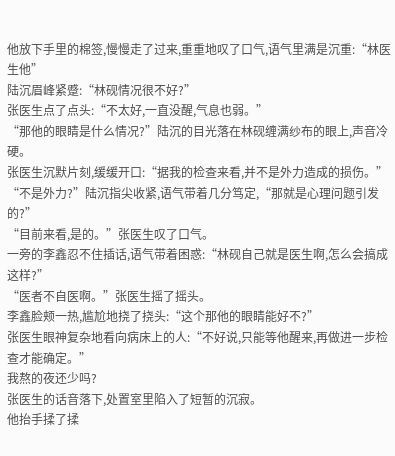他放下手里的棉签,慢慢走了过来,重重地叹了口气,语气里满是沉重:“林医生他”
陆沉眉峰紧蹙:“林砚情况很不好?”
张医生点了点头:“不太好,一直没醒,气息也弱。”
“那他的眼睛是什么情况?”陆沉的目光落在林砚缠满纱布的眼上,声音冷硬。
张医生沉默片刻,缓缓开口:“据我的检查来看,并不是外力造成的损伤。”
“不是外力?”陆沉指尖收紧,语气带着几分笃定,“那就是心理问题引发的?”
“目前来看,是的。”张医生叹了口气。
一旁的李鑫忍不住插话,语气带着困惑:“林砚自己就是医生啊,怎么会搞成这样?”
“医者不自医啊。”张医生摇了摇头。
李鑫脸颊一热,尴尬地挠了挠头:“这个那他的眼睛能好不?”
张医生眼神复杂地看向病床上的人:“不好说,只能等他醒来,再做进一步检查才能确定。”
我熬的夜还少吗?
张医生的话音落下,处置室里陷入了短暂的沉寂。
他抬手揉了揉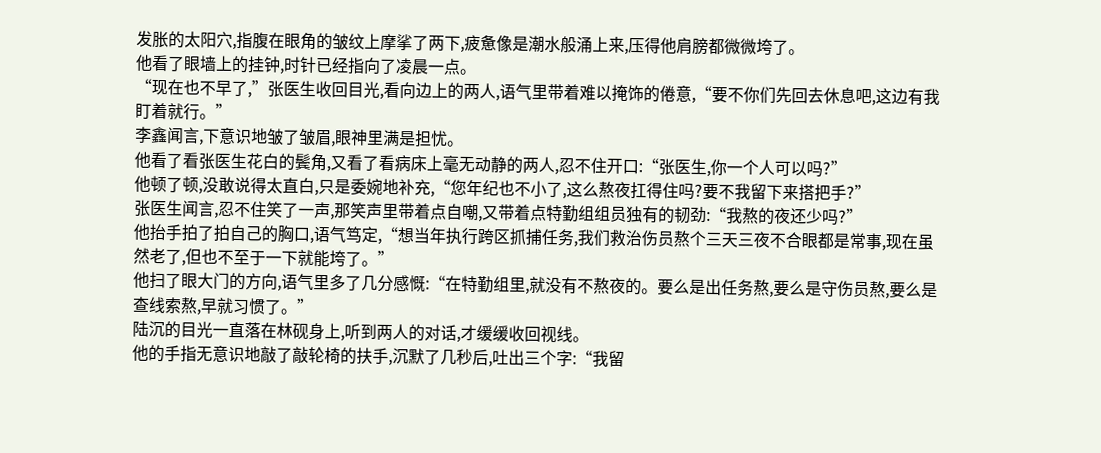发胀的太阳穴,指腹在眼角的皱纹上摩挲了两下,疲惫像是潮水般涌上来,压得他肩膀都微微垮了。
他看了眼墙上的挂钟,时针已经指向了凌晨一点。
“现在也不早了,”张医生收回目光,看向边上的两人,语气里带着难以掩饰的倦意,“要不你们先回去休息吧,这边有我盯着就行。”
李鑫闻言,下意识地皱了皱眉,眼神里满是担忧。
他看了看张医生花白的鬓角,又看了看病床上毫无动静的两人,忍不住开口:“张医生,你一个人可以吗?”
他顿了顿,没敢说得太直白,只是委婉地补充,“您年纪也不小了,这么熬夜扛得住吗?要不我留下来搭把手?”
张医生闻言,忍不住笑了一声,那笑声里带着点自嘲,又带着点特勤组组员独有的韧劲:“我熬的夜还少吗?”
他抬手拍了拍自己的胸口,语气笃定,“想当年执行跨区抓捕任务,我们救治伤员熬个三天三夜不合眼都是常事,现在虽然老了,但也不至于一下就能垮了。”
他扫了眼大门的方向,语气里多了几分感慨:“在特勤组里,就没有不熬夜的。要么是出任务熬,要么是守伤员熬,要么是查线索熬,早就习惯了。”
陆沉的目光一直落在林砚身上,听到两人的对话,才缓缓收回视线。
他的手指无意识地敲了敲轮椅的扶手,沉默了几秒后,吐出三个字:“我留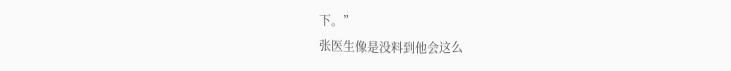下。”
张医生像是没料到他会这么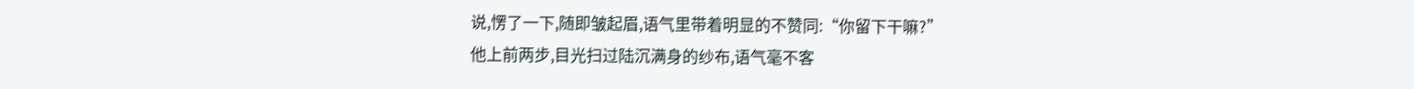说,愣了一下,随即皱起眉,语气里带着明显的不赞同:“你留下干嘛?”
他上前两步,目光扫过陆沉满身的纱布,语气毫不客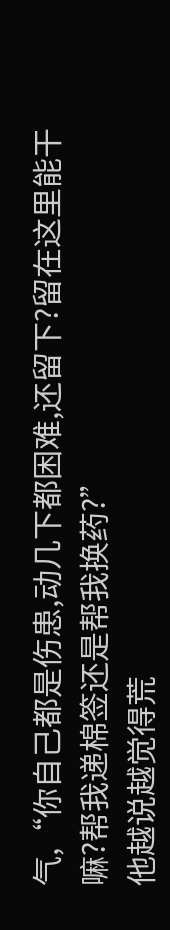气,“你自己都是伤患,动几下都困难,还留下?留在这里能干嘛?帮我递棉签还是帮我换药?”
他越说越觉得荒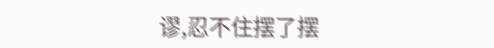谬,忍不住摆了摆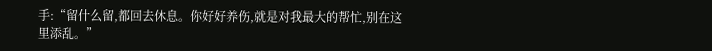手:“留什么留,都回去休息。你好好养伤,就是对我最大的帮忙,别在这里添乱。”